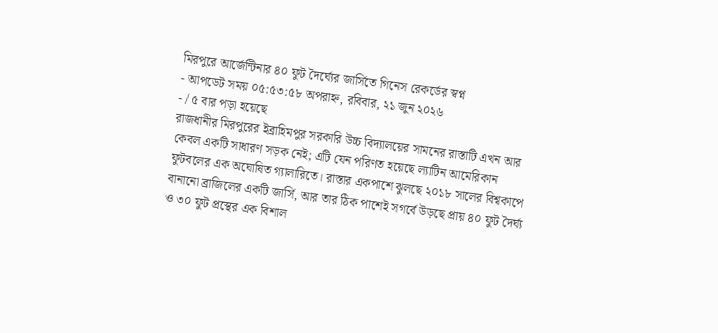মিরপুরে আর্জেন্টিনার ৪০ ফুট দৈর্ঘ্যের জার্সিতে গিনেস রেকর্ডের স্বপ্ন
- আপডেট সময় ০৫:৫৩:৫৮ অপরাহ্ন, রবিবার, ২১ জুন ২০২৬
- / ৫ বার পড়া হয়েছে
রাজধানীর মিরপুরের ইব্রাহিমপুর সরকারি উচ্চ বিদ্যালয়ের সামনের রাস্তাটি এখন আর কেবল একটি সাধারণ সড়ক নেই; এটি যেন পরিণত হয়েছে ল্যাটিন আমেরিকান ফুটবলের এক অঘোষিত গ্যালারিতে। রাস্তার একপাশে ঝুলছে ২০১৮ সালের বিশ্বকাপে বানানো ব্রাজিলের একটি জার্সি, আর তার ঠিক পাশেই সগর্বে উড়ছে প্রায় ৪০ ফুট দৈর্ঘ্য ও ৩০ ফুট প্রস্থের এক বিশাল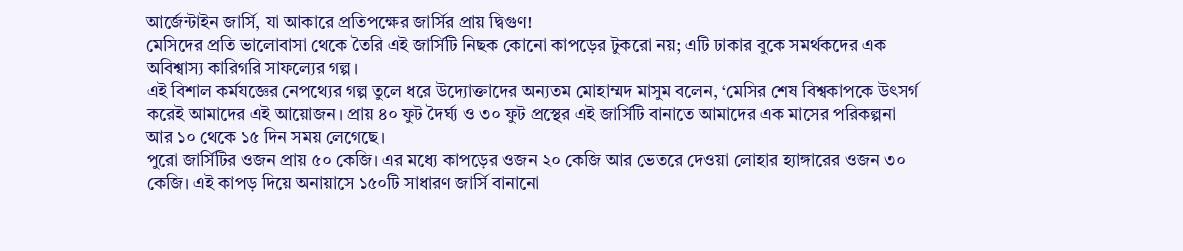আর্জেন্টাইন জার্সি, যা আকারে প্রতিপক্ষের জার্সির প্রায় দ্বিগুণ!
মেসিদের প্রতি ভালোবাসা থেকে তৈরি এই জার্সিটি নিছক কোনো কাপড়ের টুকরো নয়; এটি ঢাকার বুকে সমর্থকদের এক অবিশ্বাস্য কারিগরি সাফল্যের গল্প।
এই বিশাল কর্মযজ্ঞের নেপথ্যের গল্প তুলে ধরে উদ্যোক্তাদের অন্যতম মোহাম্মদ মাসুম বলেন, ‘মেসির শেষ বিশ্বকাপকে উৎসর্গ করেই আমাদের এই আয়োজন। প্রায় ৪০ ফুট দৈর্ঘ্য ও ৩০ ফুট প্রস্থের এই জার্সিটি বানাতে আমাদের এক মাসের পরিকল্পনা আর ১০ থেকে ১৫ দিন সময় লেগেছে।
পুরো জার্সিটির ওজন প্রায় ৫০ কেজি। এর মধ্যে কাপড়ের ওজন ২০ কেজি আর ভেতরে দেওয়া লোহার হ্যাঙ্গারের ওজন ৩০ কেজি। এই কাপড় দিয়ে অনায়াসে ১৫০টি সাধারণ জার্সি বানানো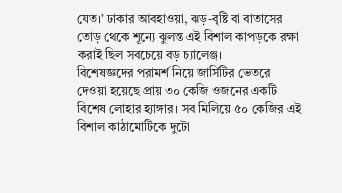যেত।’ ঢাকার আবহাওয়া, ঝড়-বৃষ্টি বা বাতাসের তোড় থেকে শূন্যে ঝুলন্ত এই বিশাল কাপড়কে রক্ষা করাই ছিল সবচেয়ে বড় চ্যালেঞ্জ।
বিশেষজ্ঞদের পরামর্শ নিয়ে জার্সিটির ভেতরে দেওয়া হয়েছে প্রায় ৩০ কেজি ওজনের একটি বিশেষ লোহার হ্যাঙ্গার। সব মিলিয়ে ৫০ কেজির এই বিশাল কাঠামোটিকে দুটো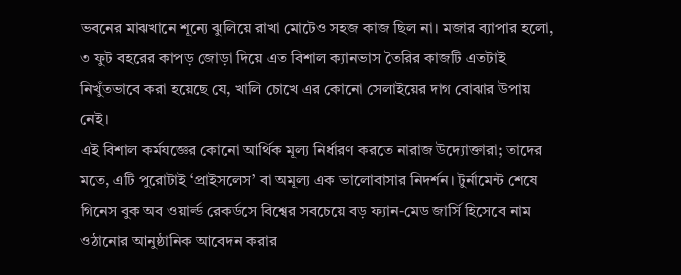ভবনের মাঝখানে শূন্যে ঝুলিয়ে রাখা মোটেও সহজ কাজ ছিল না। মজার ব্যাপার হলো, ৩ ফুট বহরের কাপড় জোড়া দিয়ে এত বিশাল ক্যানভাস তৈরির কাজটি এতটাই নিখুঁতভাবে করা হয়েছে যে, খালি চোখে এর কোনো সেলাইয়ের দাগ বোঝার উপায় নেই।
এই বিশাল কর্মযজ্ঞের কোনো আর্থিক মূল্য নির্ধারণ করতে নারাজ উদ্যোক্তারা; তাদের মতে, এটি পুরোটাই ‘প্রাইসলেস’ বা অমূল্য এক ভালোবাসার নিদর্শন। টুর্নামেন্ট শেষে গিনেস বুক অব ওয়ার্ল্ড রেকর্ডসে বিশ্বের সবচেয়ে বড় ফ্যান-মেড জার্সি হিসেবে নাম ওঠানোর আনুষ্ঠানিক আবেদন করার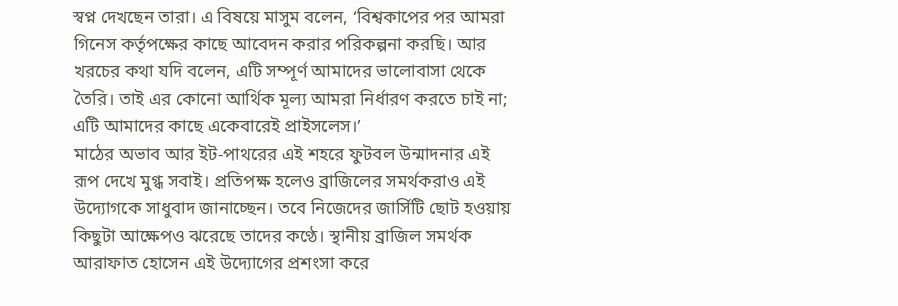স্বপ্ন দেখছেন তারা। এ বিষয়ে মাসুম বলেন, ‘বিশ্বকাপের পর আমরা গিনেস কর্তৃপক্ষের কাছে আবেদন করার পরিকল্পনা করছি। আর খরচের কথা যদি বলেন, এটি সম্পূর্ণ আমাদের ভালোবাসা থেকে তৈরি। তাই এর কোনো আর্থিক মূল্য আমরা নির্ধারণ করতে চাই না; এটি আমাদের কাছে একেবারেই প্রাইসলেস।’
মাঠের অভাব আর ইট-পাথরের এই শহরে ফুটবল উন্মাদনার এই রূপ দেখে মুগ্ধ সবাই। প্রতিপক্ষ হলেও ব্রাজিলের সমর্থকরাও এই উদ্যোগকে সাধুবাদ জানাচ্ছেন। তবে নিজেদের জার্সিটি ছোট হওয়ায় কিছুটা আক্ষেপও ঝরেছে তাদের কণ্ঠে। স্থানীয় ব্রাজিল সমর্থক আরাফাত হোসেন এই উদ্যোগের প্রশংসা করে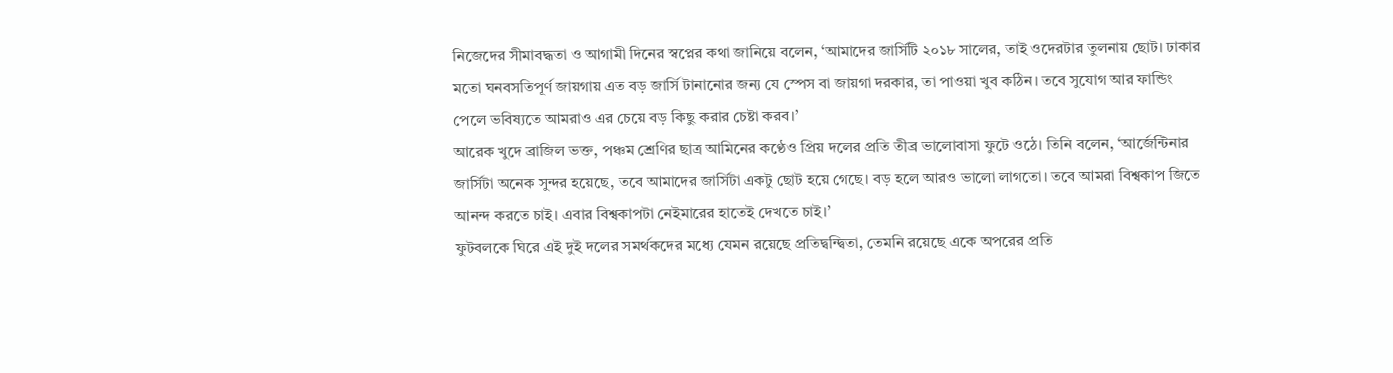নিজেদের সীমাবদ্ধতা ও আগামী দিনের স্বপ্নের কথা জানিয়ে বলেন, ‘আমাদের জার্সিটি ২০১৮ সালের, তাই ওদেরটার তুলনায় ছোট। ঢাকার মতো ঘনবসতিপূর্ণ জায়গায় এত বড় জার্সি টানানোর জন্য যে স্পেস বা জায়গা দরকার, তা পাওয়া খুব কঠিন। তবে সুযোগ আর ফান্ডিং পেলে ভবিষ্যতে আমরাও এর চেয়ে বড় কিছু করার চেষ্টা করব।’
আরেক খুদে ব্রাজিল ভক্ত, পঞ্চম শ্রেণির ছাত্র আমিনের কণ্ঠেও প্রিয় দলের প্রতি তীব্র ভালোবাসা ফুটে ওঠে। তিনি বলেন, ‘আর্জেন্টিনার জার্সিটা অনেক সুন্দর হয়েছে, তবে আমাদের জার্সিটা একটু ছোট হয়ে গেছে। বড় হলে আরও ভালো লাগতো। তবে আমরা বিশ্বকাপ জিতে আনন্দ করতে চাই। এবার বিশ্বকাপটা নেইমারের হাতেই দেখতে চাই।’
ফুটবলকে ঘিরে এই দুই দলের সমর্থকদের মধ্যে যেমন রয়েছে প্রতিদ্বন্দ্বিতা, তেমনি রয়েছে একে অপরের প্রতি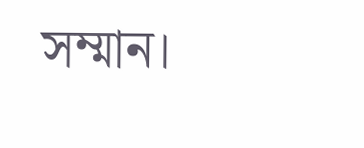সম্মান।